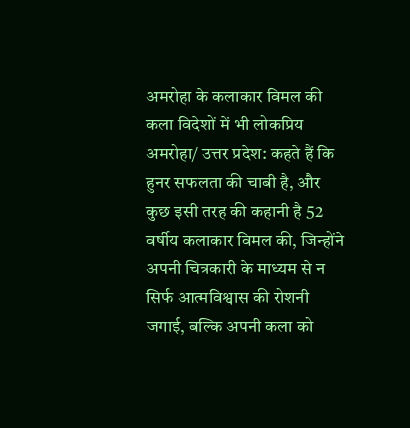अमरोहा के कलाकार विमल की कला विदेशों में भी लोकप्रिय
अमरोहा/ उत्तर प्रदेश: कहते हैं कि हुनर सफलता की चाबी है, और कुछ इसी तरह की कहानी है 52 वर्षीय कलाकार विमल की, जिन्होंने अपनी चित्रकारी के माध्यम से न सिर्फ आत्मविश्वास की रोशनी जगाई, बल्कि अपनी कला को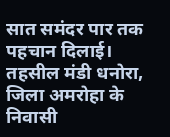सात समंदर पार तक पहचान दिलाई। तहसील मंडी धनोरा, जिला अमरोहा के निवासी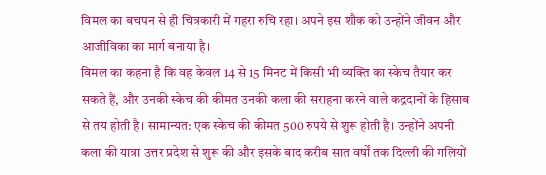विमल का बचपन से ही चित्रकारी में गहरा रुचि रहा। अपने इस शौक को उन्होंने जीवन और आजीविका का मार्ग बनाया है।
विमल का कहना है कि वह केवल 14 से 15 मिनट में किसी भी व्यक्ति का स्केच तैयार कर सकते हैं, और उनकी स्केच की कीमत उनकी कला की सराहना करने वाले कद्रदानों के हिसाब से तय होती है। सामान्यत: एक स्केच की कीमत 500 रुपये से शुरू होती है। उन्होंने अपनी कला की यात्रा उत्तर प्रदेश से शुरू की और इसके बाद करीब सात वर्षों तक दिल्ली की गलियों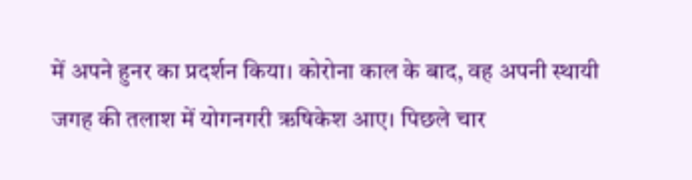में अपने हुनर का प्रदर्शन किया। कोरोना काल के बाद, वह अपनी स्थायी जगह की तलाश में योगनगरी ऋषिकेश आए। पिछले चार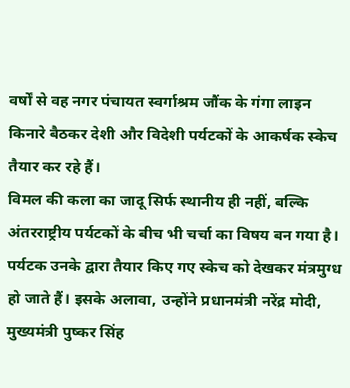वर्षों से वह नगर पंचायत स्वर्गाश्रम जौंक के गंगा लाइन किनारे बैठकर देशी और विदेशी पर्यटकों के आकर्षक स्केच तैयार कर रहे हैं।
विमल की कला का जादू सिर्फ स्थानीय ही नहीं, बल्कि अंतरराष्ट्रीय पर्यटकों के बीच भी चर्चा का विषय बन गया है। पर्यटक उनके द्वारा तैयार किए गए स्केच को देखकर मंत्रमुग्ध हो जाते हैं। इसके अलावा, उन्होंने प्रधानमंत्री नरेंद्र मोदी, मुख्यमंत्री पुष्कर सिंह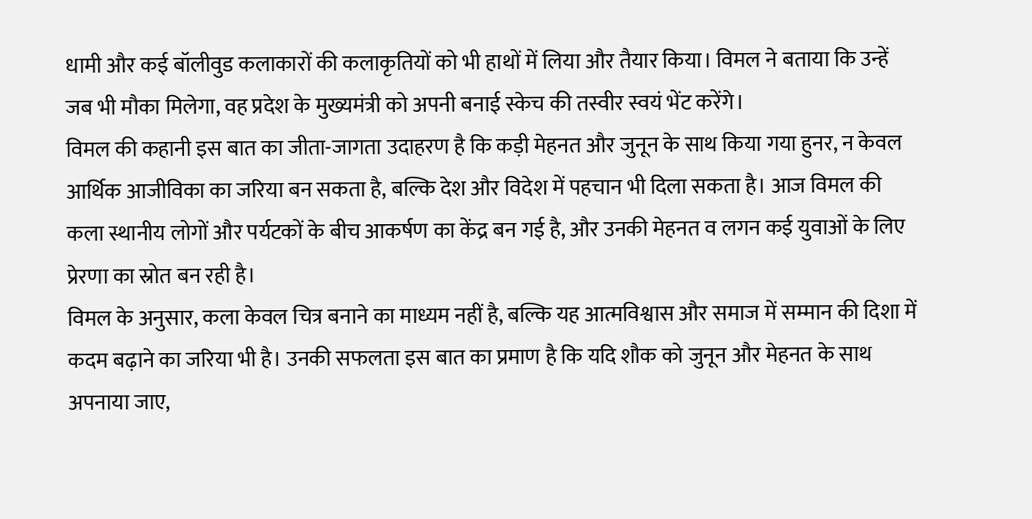धामी और कई बॉलीवुड कलाकारों की कलाकृतियों को भी हाथों में लिया और तैयार किया। विमल ने बताया कि उन्हें जब भी मौका मिलेगा, वह प्रदेश के मुख्यमंत्री को अपनी बनाई स्केच की तस्वीर स्वयं भेंट करेंगे।
विमल की कहानी इस बात का जीता-जागता उदाहरण है कि कड़ी मेहनत और जुनून के साथ किया गया हुनर, न केवल आर्थिक आजीविका का जरिया बन सकता है, बल्कि देश और विदेश में पहचान भी दिला सकता है। आज विमल की कला स्थानीय लोगों और पर्यटकों के बीच आकर्षण का केंद्र बन गई है, और उनकी मेहनत व लगन कई युवाओं के लिए प्रेरणा का स्रोत बन रही है।
विमल के अनुसार, कला केवल चित्र बनाने का माध्यम नहीं है, बल्कि यह आत्मविश्वास और समाज में सम्मान की दिशा में कदम बढ़ाने का जरिया भी है। उनकी सफलता इस बात का प्रमाण है कि यदि शौक को जुनून और मेहनत के साथ अपनाया जाए,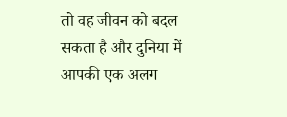तो वह जीवन को बदल सकता है और दुनिया में आपकी एक अलग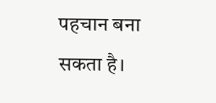पहचान बना सकता है।